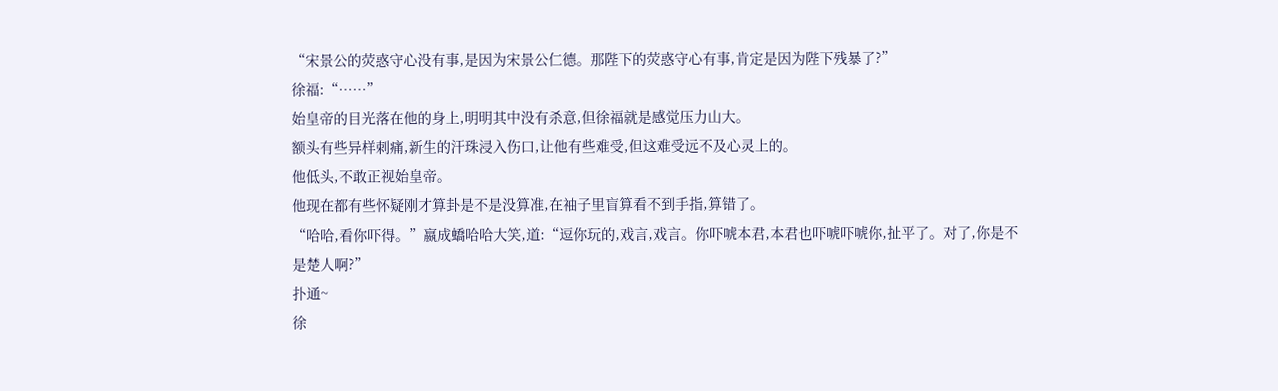“宋景公的荧惑守心没有事,是因为宋景公仁德。那陛下的荧惑守心有事,肯定是因为陛下残暴了?”
徐福:“……”
始皇帝的目光落在他的身上,明明其中没有杀意,但徐福就是感觉压力山大。
额头有些异样刺痛,新生的汗珠浸入伤口,让他有些难受,但这难受远不及心灵上的。
他低头,不敢正视始皇帝。
他现在都有些怀疑刚才算卦是不是没算准,在袖子里盲算看不到手指,算错了。
“哈哈,看你吓得。”嬴成蟜哈哈大笑,道:“逗你玩的,戏言,戏言。你吓唬本君,本君也吓唬吓唬你,扯平了。对了,你是不是楚人啊?”
扑通~
徐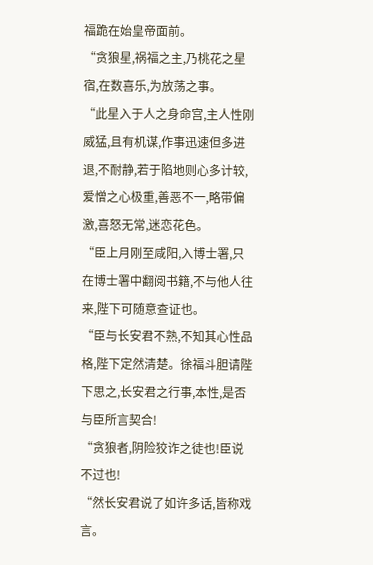福跪在始皇帝面前。
“贪狼星,祸福之主,乃桃花之星宿,在数喜乐,为放荡之事。
“此星入于人之身命宫,主人性刚威猛,且有机谋,作事迅速但多进退,不耐静,若于陷地则心多计较,爱憎之心极重,善恶不一,略带偏激,喜怒无常,迷恋花色。
“臣上月刚至咸阳,入博士署,只在博士署中翻阅书籍,不与他人往来,陛下可随意查证也。
“臣与长安君不熟,不知其心性品格,陛下定然清楚。徐福斗胆请陛下思之,长安君之行事,本性,是否与臣所言契合!
“贪狼者,阴险狡诈之徒也!臣说不过也!
“然长安君说了如许多话,皆称戏言。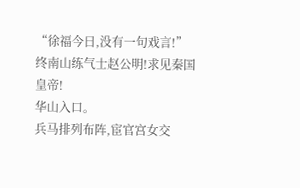“徐福今日,没有一句戏言!”
终南山练气士赵公明!求见秦国皇帝!
华山入口。
兵马排列布阵,宦官宫女交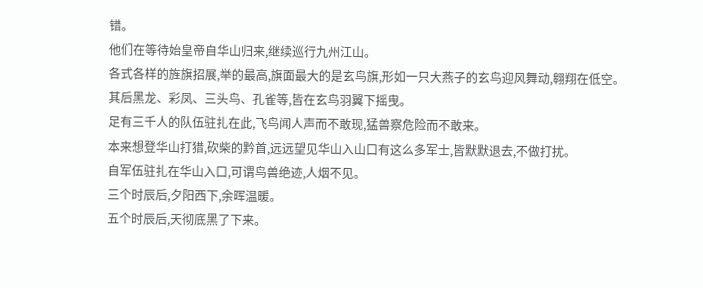错。
他们在等待始皇帝自华山归来,继续巡行九州江山。
各式各样的旌旗招展,举的最高,旗面最大的是玄鸟旗,形如一只大燕子的玄鸟迎风舞动,翱翔在低空。
其后黑龙、彩凤、三头鸟、孔雀等,皆在玄鸟羽翼下摇曳。
足有三千人的队伍驻扎在此,飞鸟闻人声而不敢现,猛兽察危险而不敢来。
本来想登华山打猎,砍柴的黔首,远远望见华山入山口有这么多军士,皆默默退去,不做打扰。
自军伍驻扎在华山入口,可谓鸟兽绝迹,人烟不见。
三个时辰后,夕阳西下,余晖温暖。
五个时辰后,天彻底黑了下来。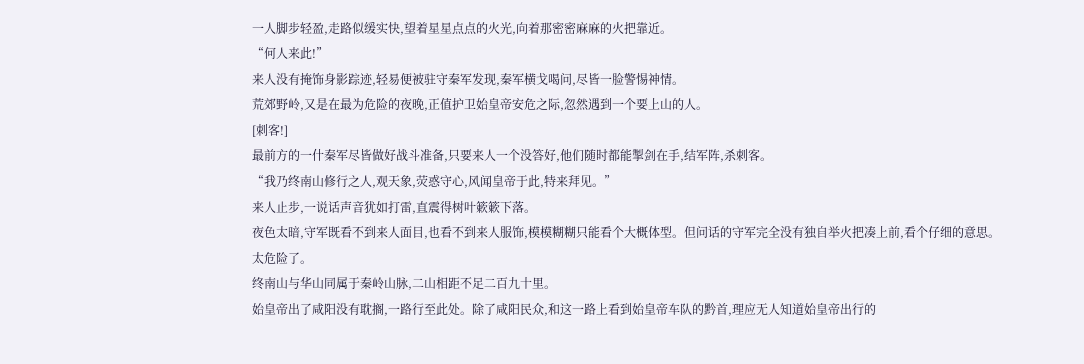一人脚步轻盈,走路似缓实快,望着星星点点的火光,向着那密密麻麻的火把靠近。
“何人来此!”
来人没有掩饰身影踪迹,轻易便被驻守秦军发现,秦军横戈喝问,尽皆一脸警惕神情。
荒郊野岭,又是在最为危险的夜晚,正值护卫始皇帝安危之际,忽然遇到一个要上山的人。
[刺客!]
最前方的一什秦军尽皆做好战斗准备,只要来人一个没答好,他们随时都能掣剑在手,结军阵,杀刺客。
“我乃终南山修行之人,观天象,荧惑守心,风闻皇帝于此,特来拜见。”
来人止步,一说话声音犹如打雷,直震得树叶簌簌下落。
夜色太暗,守军既看不到来人面目,也看不到来人服饰,模模糊糊只能看个大概体型。但问话的守军完全没有独自举火把凑上前,看个仔细的意思。
太危险了。
终南山与华山同属于秦岭山脉,二山相距不足二百九十里。
始皇帝出了咸阳没有耽搁,一路行至此处。除了咸阳民众,和这一路上看到始皇帝车队的黔首,理应无人知道始皇帝出行的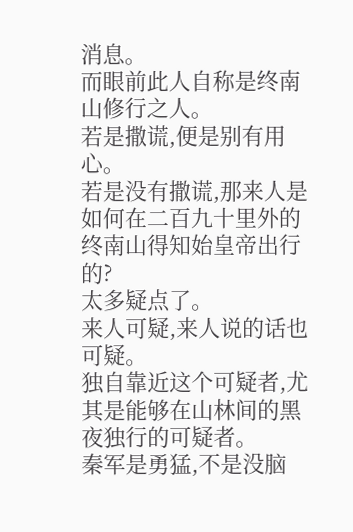消息。
而眼前此人自称是终南山修行之人。
若是撒谎,便是别有用心。
若是没有撒谎,那来人是如何在二百九十里外的终南山得知始皇帝出行的?
太多疑点了。
来人可疑,来人说的话也可疑。
独自靠近这个可疑者,尤其是能够在山林间的黑夜独行的可疑者。
秦军是勇猛,不是没脑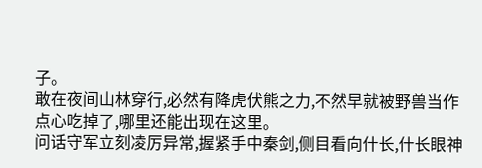子。
敢在夜间山林穿行,必然有降虎伏熊之力,不然早就被野兽当作点心吃掉了,哪里还能出现在这里。
问话守军立刻凌厉异常,握紧手中秦剑,侧目看向什长,什长眼神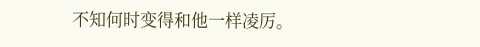不知何时变得和他一样凌厉。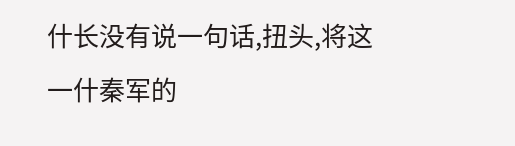什长没有说一句话,扭头,将这一什秦军的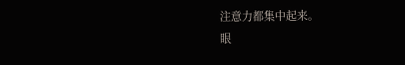注意力都集中起来。
眼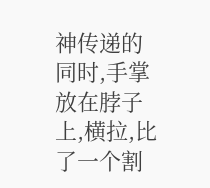神传递的同时,手掌放在脖子上,横拉,比了一个割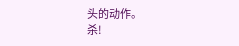头的动作。
杀!